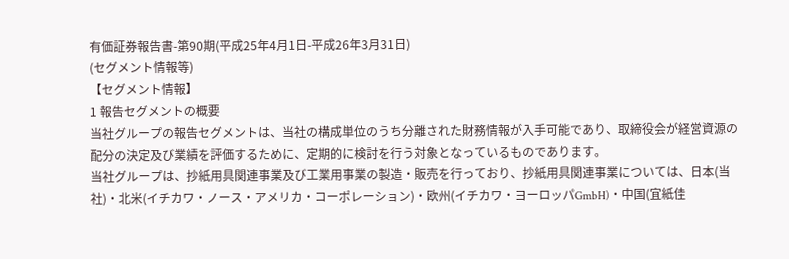有価証券報告書-第90期(平成25年4月1日-平成26年3月31日)
(セグメント情報等)
【セグメント情報】
1 報告セグメントの概要
当社グループの報告セグメントは、当社の構成単位のうち分離された財務情報が入手可能であり、取締役会が経営資源の配分の決定及び業績を評価するために、定期的に検討を行う対象となっているものであります。
当社グループは、抄紙用具関連事業及び工業用事業の製造・販売を行っており、抄紙用具関連事業については、日本(当社)・北米(イチカワ・ノース・アメリカ・コーポレーション)・欧州(イチカワ・ヨーロッパGmbH)・中国(宜紙佳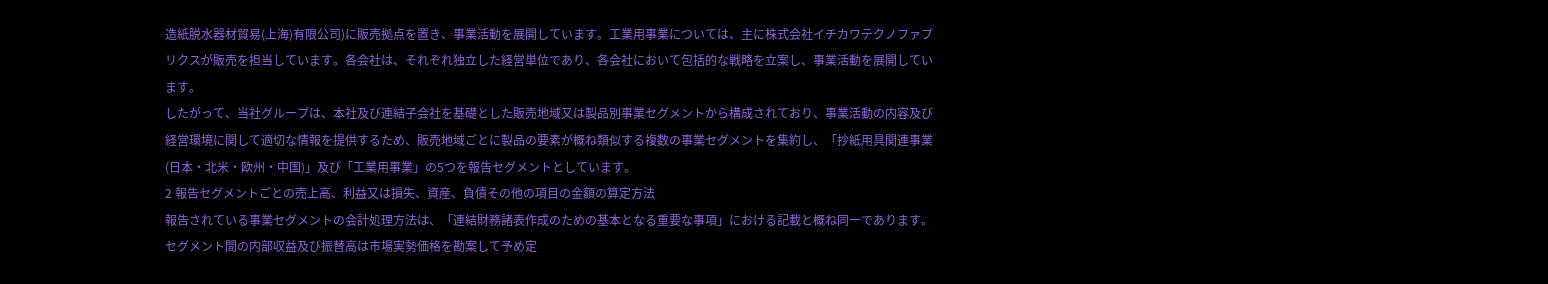造紙脱水器材貿易(上海)有限公司)に販売拠点を置き、事業活動を展開しています。工業用事業については、主に株式会社イチカワテクノファブリクスが販売を担当しています。各会社は、それぞれ独立した経営単位であり、各会社において包括的な戦略を立案し、事業活動を展開しています。
したがって、当社グループは、本社及び連結子会社を基礎とした販売地域又は製品別事業セグメントから構成されており、事業活動の内容及び経営環境に関して適切な情報を提供するため、販売地域ごとに製品の要素が概ね類似する複数の事業セグメントを集約し、「抄紙用具関連事業(日本・北米・欧州・中国)」及び「工業用事業」の5つを報告セグメントとしています。
2 報告セグメントごとの売上高、利益又は損失、資産、負債その他の項目の金額の算定方法
報告されている事業セグメントの会計処理方法は、「連結財務諸表作成のための基本となる重要な事項」における記載と概ね同一であります。セグメント間の内部収益及び振替高は市場実勢価格を勘案して予め定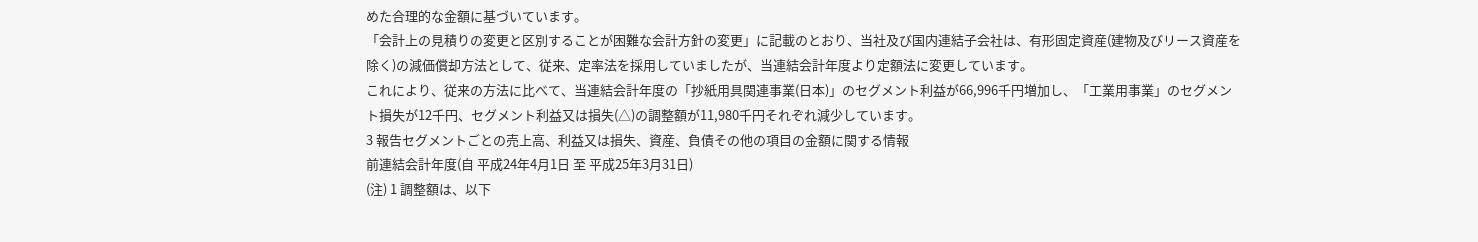めた合理的な金額に基づいています。
「会計上の見積りの変更と区別することが困難な会計方針の変更」に記載のとおり、当社及び国内連結子会社は、有形固定資産(建物及びリース資産を除く)の減価償却方法として、従来、定率法を採用していましたが、当連結会計年度より定額法に変更しています。
これにより、従来の方法に比べて、当連結会計年度の「抄紙用具関連事業(日本)」のセグメント利益が66,996千円増加し、「工業用事業」のセグメント損失が12千円、セグメント利益又は損失(△)の調整額が11,980千円それぞれ減少しています。
3 報告セグメントごとの売上高、利益又は損失、資産、負債その他の項目の金額に関する情報
前連結会計年度(自 平成24年4月1日 至 平成25年3月31日)
(注) 1 調整額は、以下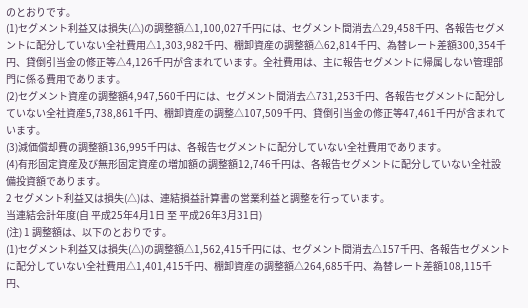のとおりです。
(1)セグメント利益又は損失(△)の調整額△1,100,027千円には、セグメント間消去△29,458千円、各報告セグメントに配分していない全社費用△1,303,982千円、棚卸資産の調整額△62,814千円、為替レート差額300,354千円、貸倒引当金の修正等△4,126千円が含まれています。全社費用は、主に報告セグメントに帰属しない管理部門に係る費用であります。
(2)セグメント資産の調整額4,947,560千円には、セグメント間消去△731,253千円、各報告セグメントに配分していない全社資産5,738,861千円、棚卸資産の調整△107,509千円、貸倒引当金の修正等47,461千円が含まれています。
(3)減価償却費の調整額136,995千円は、各報告セグメントに配分していない全社費用であります。
(4)有形固定資産及び無形固定資産の増加額の調整額12,746千円は、各報告セグメントに配分していない全社設備投資額であります。
2 セグメント利益又は損失(△)は、連結損益計算書の営業利益と調整を行っています。
当連結会計年度(自 平成25年4月1日 至 平成26年3月31日)
(注) 1 調整額は、以下のとおりです。
(1)セグメント利益又は損失(△)の調整額△1,562,415千円には、セグメント間消去△157千円、各報告セグメントに配分していない全社費用△1,401,415千円、棚卸資産の調整額△264,685千円、為替レート差額108,115千円、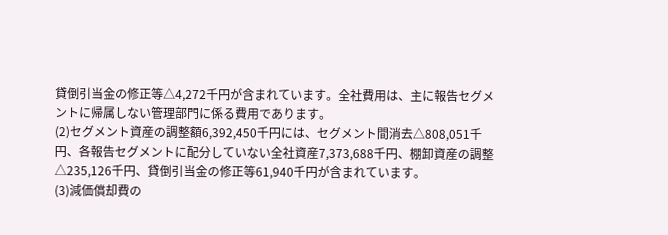貸倒引当金の修正等△4,272千円が含まれています。全社費用は、主に報告セグメントに帰属しない管理部門に係る費用であります。
(2)セグメント資産の調整額6,392,450千円には、セグメント間消去△808,051千円、各報告セグメントに配分していない全社資産7,373,688千円、棚卸資産の調整△235,126千円、貸倒引当金の修正等61,940千円が含まれています。
(3)減価償却費の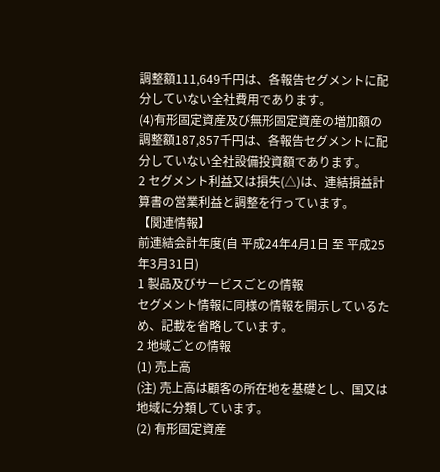調整額111,649千円は、各報告セグメントに配分していない全社費用であります。
(4)有形固定資産及び無形固定資産の増加額の調整額187,857千円は、各報告セグメントに配分していない全社設備投資額であります。
2 セグメント利益又は損失(△)は、連結損益計算書の営業利益と調整を行っています。
【関連情報】
前連結会計年度(自 平成24年4月1日 至 平成25年3月31日)
1 製品及びサービスごとの情報
セグメント情報に同様の情報を開示しているため、記載を省略しています。
2 地域ごとの情報
(1) 売上高
(注) 売上高は顧客の所在地を基礎とし、国又は地域に分類しています。
(2) 有形固定資産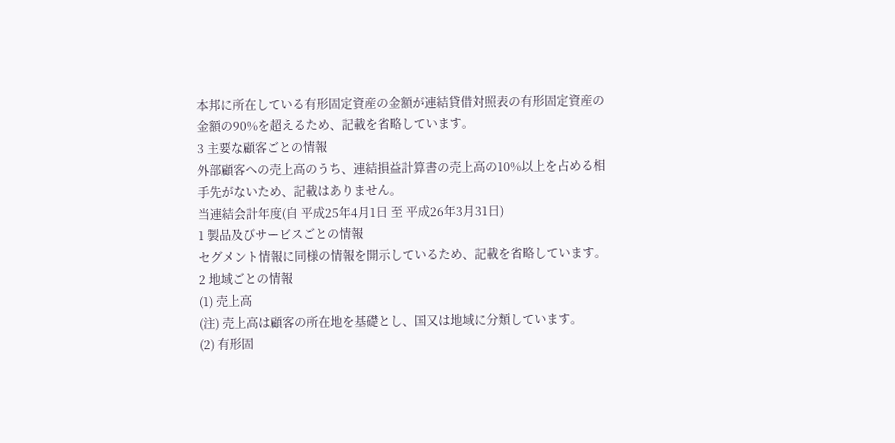本邦に所在している有形固定資産の金額が連結貸借対照表の有形固定資産の金額の90%を超えるため、記載を省略しています。
3 主要な顧客ごとの情報
外部顧客への売上高のうち、連結損益計算書の売上高の10%以上を占める相手先がないため、記載はありません。
当連結会計年度(自 平成25年4月1日 至 平成26年3月31日)
1 製品及びサービスごとの情報
セグメント情報に同様の情報を開示しているため、記載を省略しています。
2 地域ごとの情報
(1) 売上高
(注) 売上高は顧客の所在地を基礎とし、国又は地域に分類しています。
(2) 有形固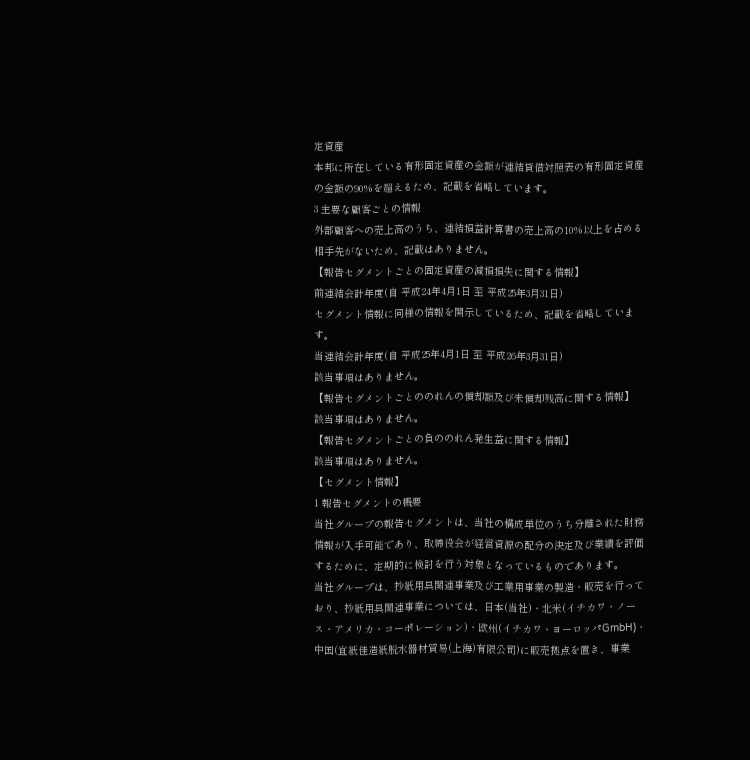定資産
本邦に所在している有形固定資産の金額が連結貸借対照表の有形固定資産の金額の90%を超えるため、記載を省略しています。
3 主要な顧客ごとの情報
外部顧客への売上高のうち、連結損益計算書の売上高の10%以上を占める相手先がないため、記載はありません。
【報告セグメントごとの固定資産の減損損失に関する情報】
前連結会計年度(自 平成24年4月1日 至 平成25年3月31日)
セグメント情報に同様の情報を開示しているため、記載を省略しています。
当連結会計年度(自 平成25年4月1日 至 平成26年3月31日)
該当事項はありません。
【報告セグメントごとののれんの償却額及び未償却残高に関する情報】
該当事項はありません。
【報告セグメントごとの負ののれん発生益に関する情報】
該当事項はありません。
【セグメント情報】
1 報告セグメントの概要
当社グループの報告セグメントは、当社の構成単位のうち分離された財務情報が入手可能であり、取締役会が経営資源の配分の決定及び業績を評価するために、定期的に検討を行う対象となっているものであります。
当社グループは、抄紙用具関連事業及び工業用事業の製造・販売を行っており、抄紙用具関連事業については、日本(当社)・北米(イチカワ・ノース・アメリカ・コーポレーション)・欧州(イチカワ・ヨーロッパGmbH)・中国(宜紙佳造紙脱水器材貿易(上海)有限公司)に販売拠点を置き、事業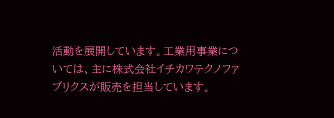活動を展開しています。工業用事業については、主に株式会社イチカワテクノファブリクスが販売を担当しています。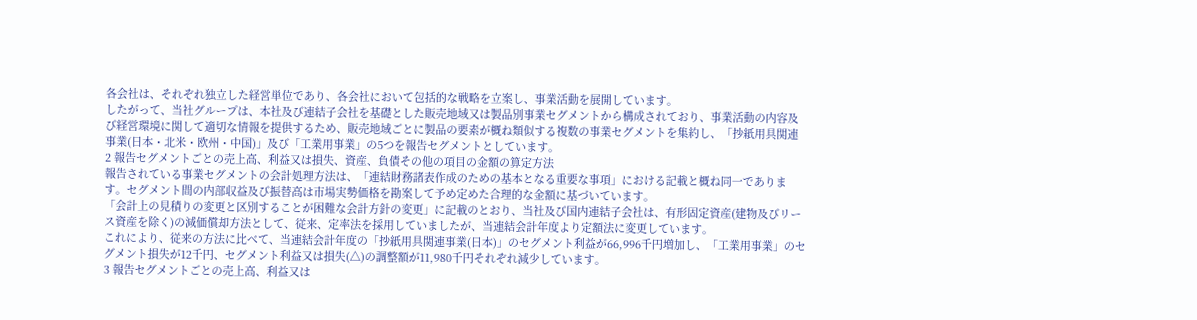各会社は、それぞれ独立した経営単位であり、各会社において包括的な戦略を立案し、事業活動を展開しています。
したがって、当社グループは、本社及び連結子会社を基礎とした販売地域又は製品別事業セグメントから構成されており、事業活動の内容及び経営環境に関して適切な情報を提供するため、販売地域ごとに製品の要素が概ね類似する複数の事業セグメントを集約し、「抄紙用具関連事業(日本・北米・欧州・中国)」及び「工業用事業」の5つを報告セグメントとしています。
2 報告セグメントごとの売上高、利益又は損失、資産、負債その他の項目の金額の算定方法
報告されている事業セグメントの会計処理方法は、「連結財務諸表作成のための基本となる重要な事項」における記載と概ね同一であります。セグメント間の内部収益及び振替高は市場実勢価格を勘案して予め定めた合理的な金額に基づいています。
「会計上の見積りの変更と区別することが困難な会計方針の変更」に記載のとおり、当社及び国内連結子会社は、有形固定資産(建物及びリース資産を除く)の減価償却方法として、従来、定率法を採用していましたが、当連結会計年度より定額法に変更しています。
これにより、従来の方法に比べて、当連結会計年度の「抄紙用具関連事業(日本)」のセグメント利益が66,996千円増加し、「工業用事業」のセグメント損失が12千円、セグメント利益又は損失(△)の調整額が11,980千円それぞれ減少しています。
3 報告セグメントごとの売上高、利益又は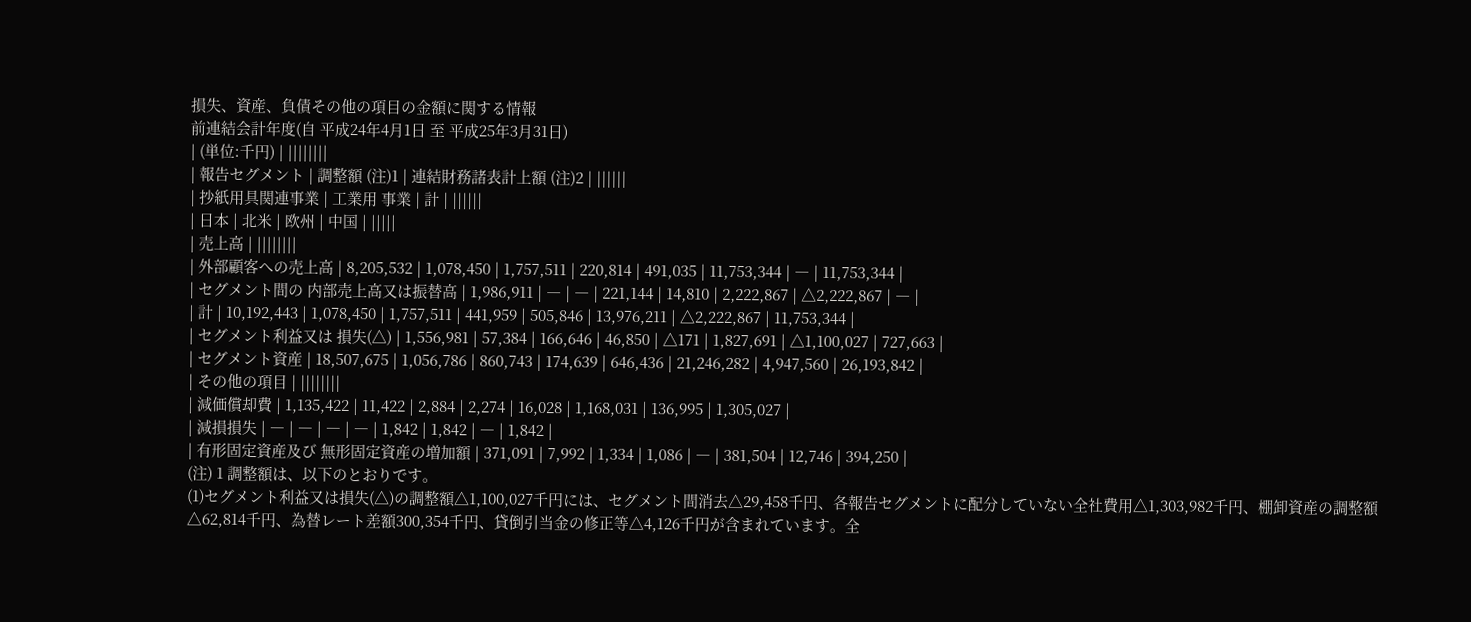損失、資産、負債その他の項目の金額に関する情報
前連結会計年度(自 平成24年4月1日 至 平成25年3月31日)
| (単位:千円) | ||||||||
| 報告セグメント | 調整額 (注)1 | 連結財務諸表計上額 (注)2 | ||||||
| 抄紙用具関連事業 | 工業用 事業 | 計 | ||||||
| 日本 | 北米 | 欧州 | 中国 | |||||
| 売上高 | ||||||||
| 外部顧客への売上高 | 8,205,532 | 1,078,450 | 1,757,511 | 220,814 | 491,035 | 11,753,344 | ― | 11,753,344 |
| セグメント間の 内部売上高又は振替高 | 1,986,911 | ― | ― | 221,144 | 14,810 | 2,222,867 | △2,222,867 | ― |
| 計 | 10,192,443 | 1,078,450 | 1,757,511 | 441,959 | 505,846 | 13,976,211 | △2,222,867 | 11,753,344 |
| セグメント利益又は 損失(△) | 1,556,981 | 57,384 | 166,646 | 46,850 | △171 | 1,827,691 | △1,100,027 | 727,663 |
| セグメント資産 | 18,507,675 | 1,056,786 | 860,743 | 174,639 | 646,436 | 21,246,282 | 4,947,560 | 26,193,842 |
| その他の項目 | ||||||||
| 減価償却費 | 1,135,422 | 11,422 | 2,884 | 2,274 | 16,028 | 1,168,031 | 136,995 | 1,305,027 |
| 減損損失 | ― | ― | ― | ― | 1,842 | 1,842 | ― | 1,842 |
| 有形固定資産及び 無形固定資産の増加額 | 371,091 | 7,992 | 1,334 | 1,086 | ― | 381,504 | 12,746 | 394,250 |
(注) 1 調整額は、以下のとおりです。
(1)セグメント利益又は損失(△)の調整額△1,100,027千円には、セグメント間消去△29,458千円、各報告セグメントに配分していない全社費用△1,303,982千円、棚卸資産の調整額△62,814千円、為替レート差額300,354千円、貸倒引当金の修正等△4,126千円が含まれています。全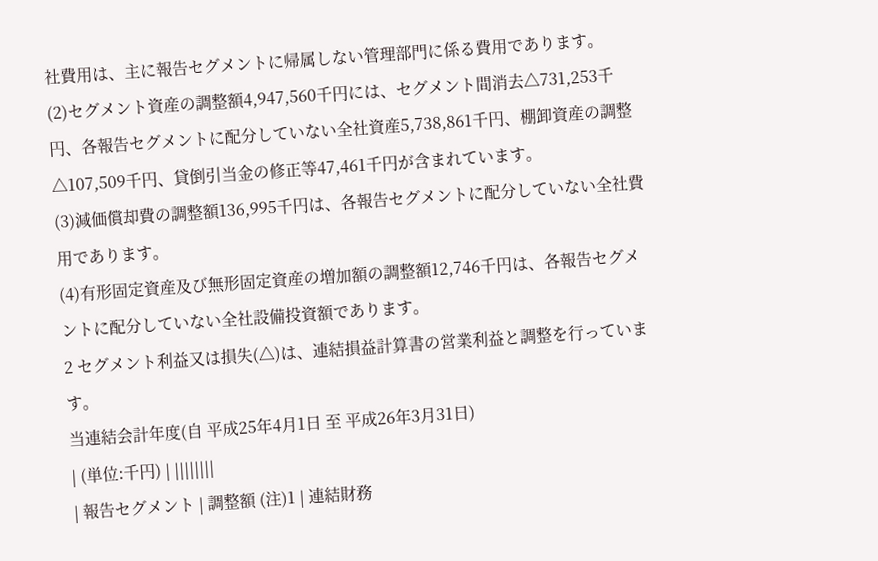社費用は、主に報告セグメントに帰属しない管理部門に係る費用であります。
(2)セグメント資産の調整額4,947,560千円には、セグメント間消去△731,253千円、各報告セグメントに配分していない全社資産5,738,861千円、棚卸資産の調整△107,509千円、貸倒引当金の修正等47,461千円が含まれています。
(3)減価償却費の調整額136,995千円は、各報告セグメントに配分していない全社費用であります。
(4)有形固定資産及び無形固定資産の増加額の調整額12,746千円は、各報告セグメントに配分していない全社設備投資額であります。
2 セグメント利益又は損失(△)は、連結損益計算書の営業利益と調整を行っています。
当連結会計年度(自 平成25年4月1日 至 平成26年3月31日)
| (単位:千円) | ||||||||
| 報告セグメント | 調整額 (注)1 | 連結財務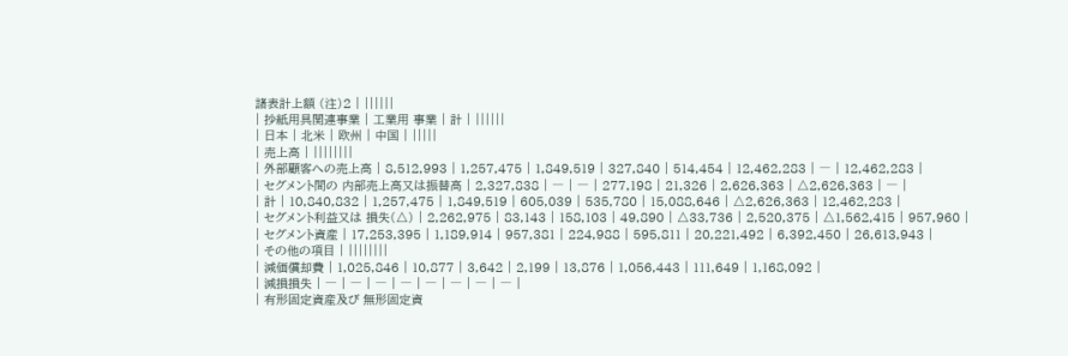諸表計上額 (注)2 | ||||||
| 抄紙用具関連事業 | 工業用 事業 | 計 | ||||||
| 日本 | 北米 | 欧州 | 中国 | |||||
| 売上高 | ||||||||
| 外部顧客への売上高 | 8,512,993 | 1,257,475 | 1,849,519 | 327,840 | 514,454 | 12,462,283 | ― | 12,462,283 |
| セグメント間の 内部売上高又は振替高 | 2,327,838 | ― | ― | 277,198 | 21,326 | 2,626,363 | △2,626,363 | ― |
| 計 | 10,840,832 | 1,257,475 | 1,849,519 | 605,039 | 535,780 | 15,088,646 | △2,626,363 | 12,462,283 |
| セグメント利益又は 損失(△) | 2,262,975 | 83,143 | 158,103 | 49,890 | △33,736 | 2,520,375 | △1,562,415 | 957,960 |
| セグメント資産 | 17,253,395 | 1,189,914 | 957,381 | 224,988 | 595,811 | 20,221,492 | 6,392,450 | 26,613,943 |
| その他の項目 | ||||||||
| 減価償却費 | 1,025,846 | 10,877 | 3,642 | 2,199 | 13,876 | 1,056,443 | 111,649 | 1,168,092 |
| 減損損失 | ― | ― | ― | ― | ― | ― | ― | ― |
| 有形固定資産及び 無形固定資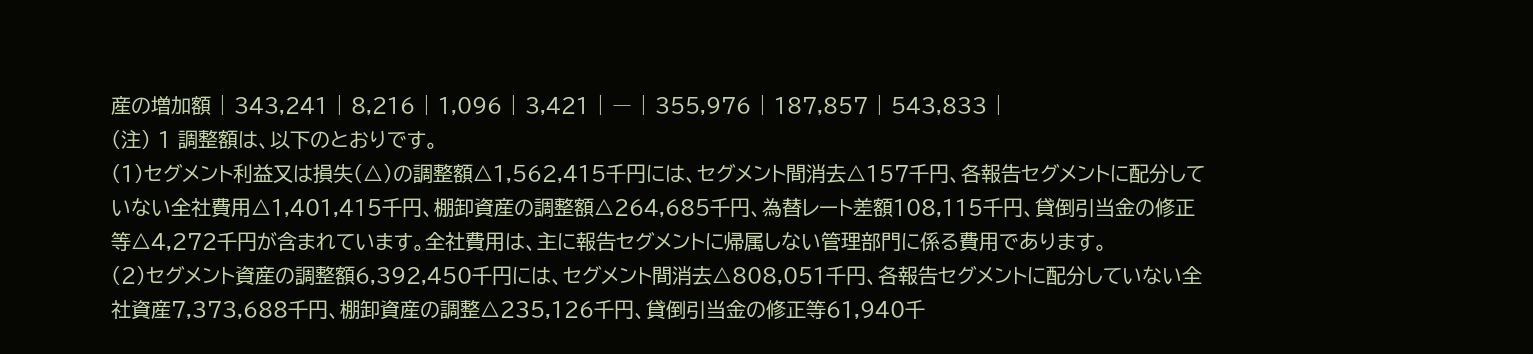産の増加額 | 343,241 | 8,216 | 1,096 | 3,421 | ― | 355,976 | 187,857 | 543,833 |
(注) 1 調整額は、以下のとおりです。
(1)セグメント利益又は損失(△)の調整額△1,562,415千円には、セグメント間消去△157千円、各報告セグメントに配分していない全社費用△1,401,415千円、棚卸資産の調整額△264,685千円、為替レート差額108,115千円、貸倒引当金の修正等△4,272千円が含まれています。全社費用は、主に報告セグメントに帰属しない管理部門に係る費用であります。
(2)セグメント資産の調整額6,392,450千円には、セグメント間消去△808,051千円、各報告セグメントに配分していない全社資産7,373,688千円、棚卸資産の調整△235,126千円、貸倒引当金の修正等61,940千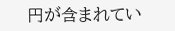円が含まれてい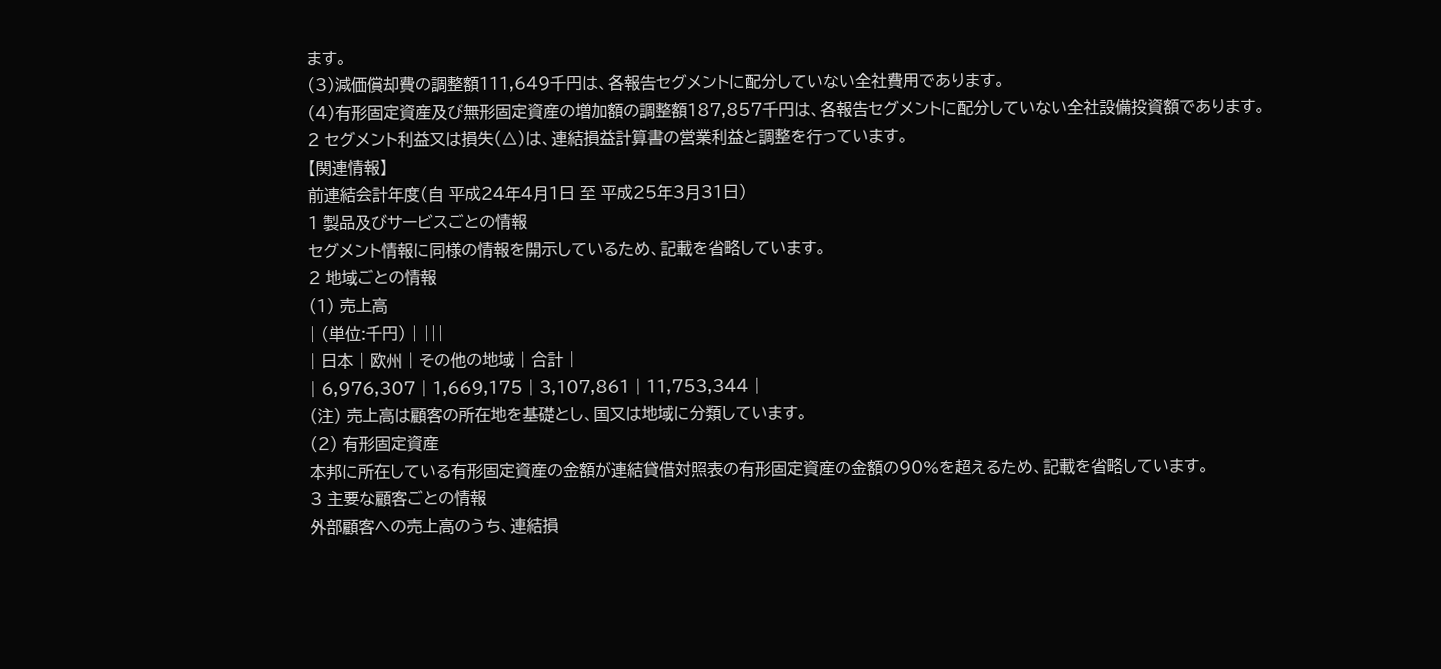ます。
(3)減価償却費の調整額111,649千円は、各報告セグメントに配分していない全社費用であります。
(4)有形固定資産及び無形固定資産の増加額の調整額187,857千円は、各報告セグメントに配分していない全社設備投資額であります。
2 セグメント利益又は損失(△)は、連結損益計算書の営業利益と調整を行っています。
【関連情報】
前連結会計年度(自 平成24年4月1日 至 平成25年3月31日)
1 製品及びサービスごとの情報
セグメント情報に同様の情報を開示しているため、記載を省略しています。
2 地域ごとの情報
(1) 売上高
| (単位:千円) | |||
| 日本 | 欧州 | その他の地域 | 合計 |
| 6,976,307 | 1,669,175 | 3,107,861 | 11,753,344 |
(注) 売上高は顧客の所在地を基礎とし、国又は地域に分類しています。
(2) 有形固定資産
本邦に所在している有形固定資産の金額が連結貸借対照表の有形固定資産の金額の90%を超えるため、記載を省略しています。
3 主要な顧客ごとの情報
外部顧客への売上高のうち、連結損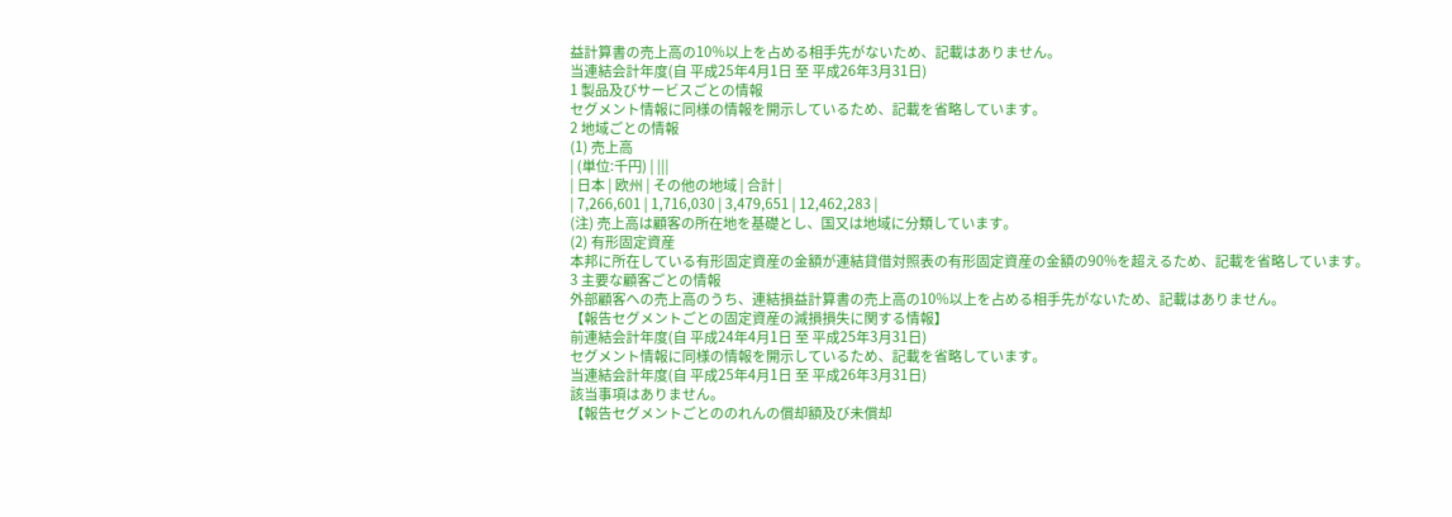益計算書の売上高の10%以上を占める相手先がないため、記載はありません。
当連結会計年度(自 平成25年4月1日 至 平成26年3月31日)
1 製品及びサービスごとの情報
セグメント情報に同様の情報を開示しているため、記載を省略しています。
2 地域ごとの情報
(1) 売上高
| (単位:千円) | |||
| 日本 | 欧州 | その他の地域 | 合計 |
| 7,266,601 | 1,716,030 | 3,479,651 | 12,462,283 |
(注) 売上高は顧客の所在地を基礎とし、国又は地域に分類しています。
(2) 有形固定資産
本邦に所在している有形固定資産の金額が連結貸借対照表の有形固定資産の金額の90%を超えるため、記載を省略しています。
3 主要な顧客ごとの情報
外部顧客への売上高のうち、連結損益計算書の売上高の10%以上を占める相手先がないため、記載はありません。
【報告セグメントごとの固定資産の減損損失に関する情報】
前連結会計年度(自 平成24年4月1日 至 平成25年3月31日)
セグメント情報に同様の情報を開示しているため、記載を省略しています。
当連結会計年度(自 平成25年4月1日 至 平成26年3月31日)
該当事項はありません。
【報告セグメントごとののれんの償却額及び未償却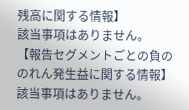残高に関する情報】
該当事項はありません。
【報告セグメントごとの負ののれん発生益に関する情報】
該当事項はありません。